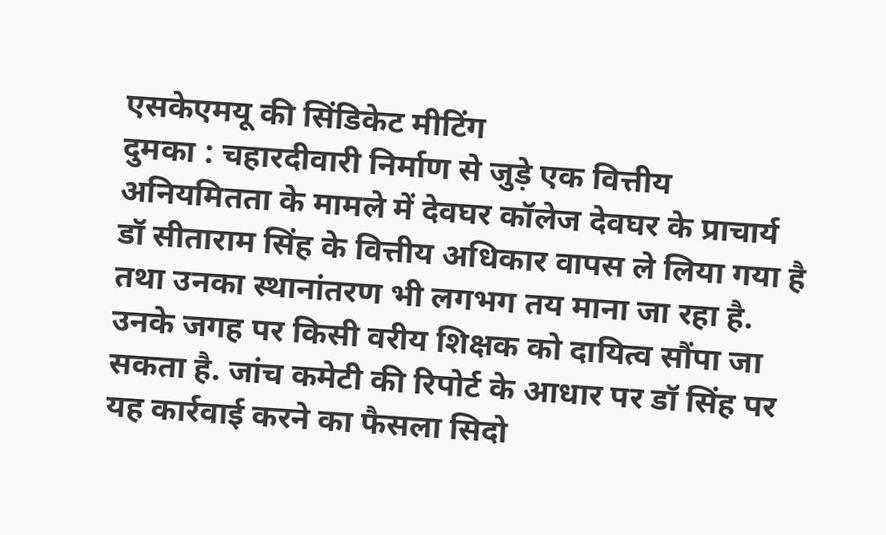एसकेएमयू की सिंडिकेट मीटिंग
दुमका : चहारदीवारी निर्माण से जुड़े एक वित्तीय अनियमितता के मामले में देवघर कॉलेज देवघर के प्राचार्य डॉ सीताराम सिंह के वित्तीय अधिकार वापस ले लिया गया है तथा उनका स्थानांतरण भी लगभग तय माना जा रहा है. उनके जगह पर किसी वरीय शिक्षक को दायित्व सौंपा जा सकता है. जांच कमेटी की रिपोर्ट के आधार पर डॉ सिंह पर यह कार्रवाई करने का फैसला सिदो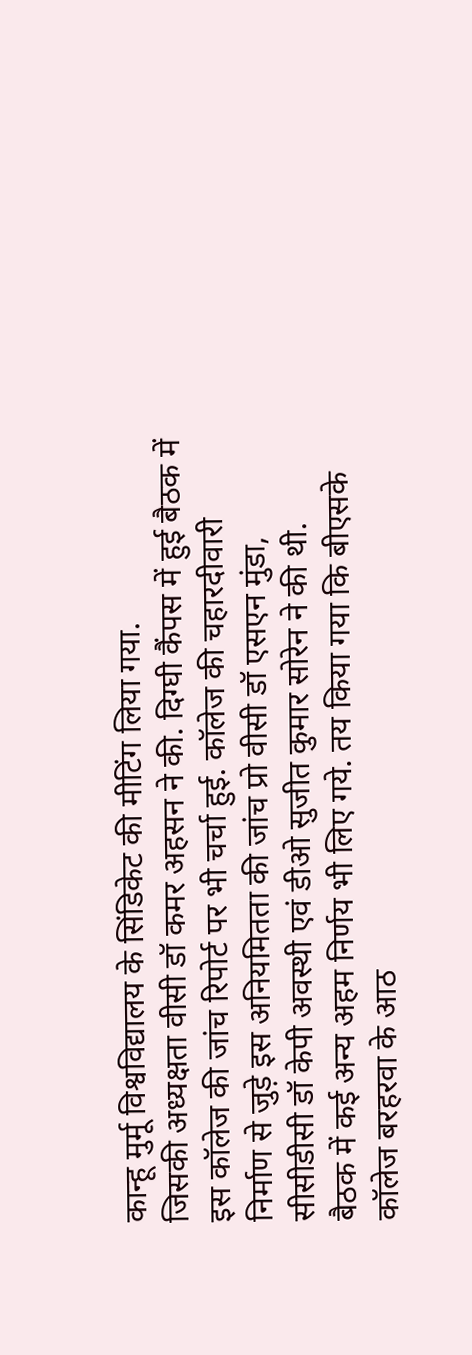कान्हू मुर्मू विश्वविद्यालय के सिंडिकेट की मीटिंग लिया गया.
जिसकी अध्यक्षता वीसी डॉ कमर अहसन ने की. दिग्घी कैंपस में हुई बैठक में इस कॉलेज की जांच रिपोर्ट पर भी चर्चा हुई. कॉलेज की चहारदीवारी निर्माण से जुड़े इस अनियमितता की जांच प्रो वीसी डॉ एसएन मुंडा, सीसीडीसी डॉ केपी अवस्थी एवं डीओ सुजीत कुमार सोरेन ने की थी.
बैठक में कई अन्य अहम निर्णय भी लिए गये. तय किया गया कि बीएसके कॉलेज बरहरवा के आठ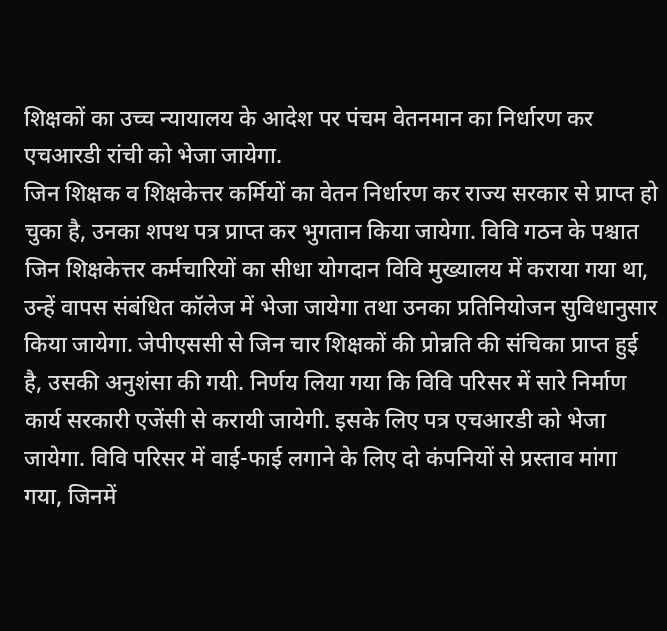शिक्षकों का उच्च न्यायालय के आदेश पर पंचम वेतनमान का निर्धारण कर एचआरडी रांची को भेजा जायेगा.
जिन शिक्षक व शिक्षकेत्तर कर्मियों का वेतन निर्धारण कर राज्य सरकार से प्राप्त हो चुका है, उनका शपथ पत्र प्राप्त कर भुगतान किया जायेगा. विवि गठन के पश्चात जिन शिक्षकेत्तर कर्मचारियों का सीधा योगदान विवि मुख्यालय में कराया गया था, उन्हें वापस संबंधित कॉलेज में भेजा जायेगा तथा उनका प्रतिनियोजन सुविधानुसार किया जायेगा. जेपीएससी से जिन चार शिक्षकों की प्रोन्नति की संचिका प्राप्त हुई है, उसकी अनुशंसा की गयी. निर्णय लिया गया कि विवि परिसर में सारे निर्माण कार्य सरकारी एजेंसी से करायी जायेगी. इसके लिए पत्र एचआरडी को भेजा जायेगा. विवि परिसर में वाई-फाई लगाने के लिए दो कंपनियों से प्रस्ताव मांगा गया, जिनमें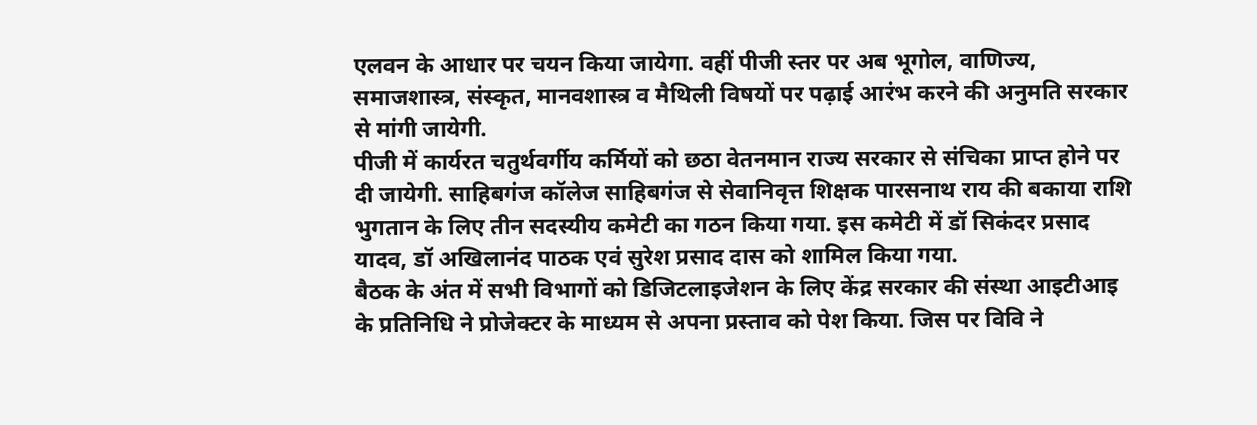एलवन के आधार पर चयन किया जायेगा. वहीं पीजी स्तर पर अब भूगोल, वाणिज्य, समाजशास्त्र, संस्कृत, मानवशास्त्र व मैथिली विषयों पर पढ़ाई आरंभ करने की अनुमति सरकार से मांगी जायेगी.
पीजी में कार्यरत चतुर्थवर्गीय कर्मियों को छठा वेतनमान राज्य सरकार से संचिका प्राप्त होने पर दी जायेगी. साहिबगंज कॉलेज साहिबगंज से सेवानिवृत्त शिक्षक पारसनाथ राय की बकाया राशि भुगतान के लिए तीन सदस्यीय कमेटी का गठन किया गया. इस कमेटी में डॉ सिकंदर प्रसाद यादव, डॉ अखिलानंद पाठक एवं सुरेश प्रसाद दास को शामिल किया गया.
बैठक के अंत में सभी विभागों को डिजिटलाइजेशन के लिए केंद्र सरकार की संस्था आइटीआइ के प्रतिनिधि ने प्रोजेक्टर के माध्यम से अपना प्रस्ताव को पेश किया. जिस पर विवि ने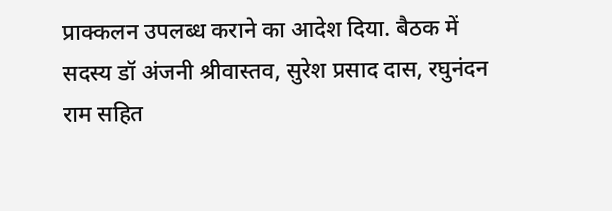प्राक्कलन उपलब्ध कराने का आदेश दिया. बैठक में सदस्य डॉ अंजनी श्रीवास्तव, सुरेश प्रसाद दास, रघुनंदन राम सहित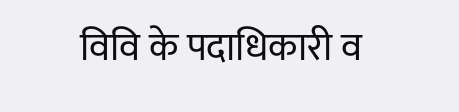विवि के पदाधिकारी व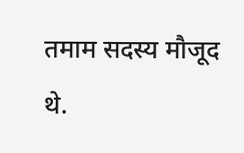तमाम सदस्य मौजूद थे.